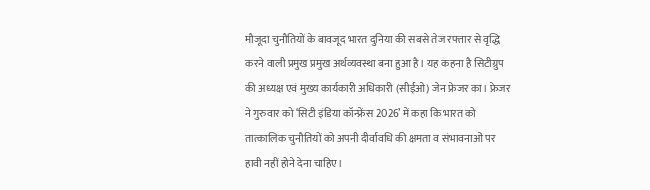मौजूदा चुनौतियों के बावजूद भारत दुनिया की सबसे तेज रफ्तार से वृद्धि करने वाली प्रमुख प्रमुख अर्थव्यवस्था बना हुआ है। यह कहना है सिटीग्रुप की अध्यक्ष एवं मुख्य कार्यकारी अधिकारी (सीईओ) जेन फ्रेजर का। फ्रेजर ने गुरुवार को ‘सिटी इंडिया कॉन्फ्रेंस 2026’ में कहा कि भारत को तात्कालिक चुनौतियों को अपनी दीर्वावधि की क्षमता व संभावनाओं पर हावी नहीं होने देना चाहिए।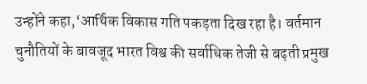उन्होंने कहा,‘आर्थिक विकास गति पकड़ता दिख रहा है। वर्तमान चुनौतियों के बावजूद भारत विश्व की सर्वाधिक तेजी से बढ़ती प्रमुख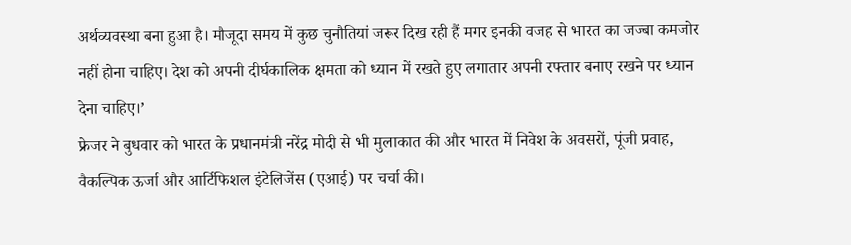अर्थव्यवस्था बना हुआ है। मौजूदा समय में कुछ चुनौतियां जरूर दिख रही हैं मगर इनकी वजह से भारत का जज्बा कमजोर नहीं होना चाहिए। देश को अपनी दीर्घकालिक क्षमता को ध्यान में रखते हुए लगातार अपनी रफ्तार बनाए रखने पर ध्यान देना चाहिए।’
फ्रेजर ने बुधवार को भारत के प्रधानमंत्री नरेंद्र मोदी से भी मुलाकात की और भारत में निवेश के अवसरों, पूंजी प्रवाह, वैकल्पिक ऊर्जा और आर्टिफिशल इंटेलिजेंस (एआई) पर चर्चा की।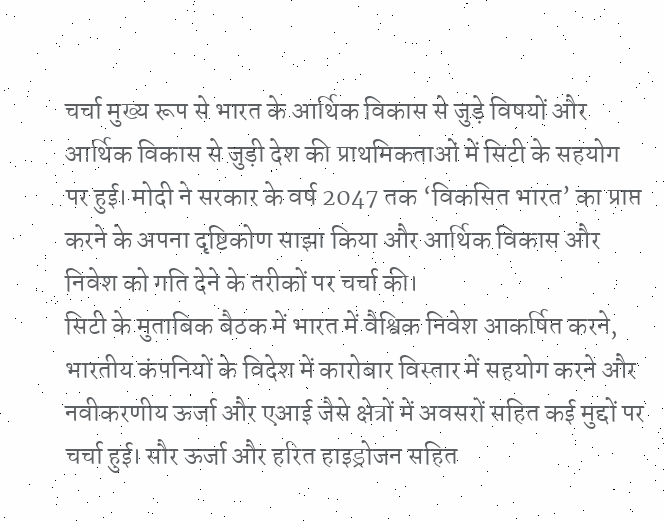चर्चा मुख्य रूप से भारत के आर्थिक विकास से जुड़े विषयों और आर्थिक विकास से जुड़ी देश की प्राथमिकताओं में सिटी के सहयोग पर हुई। मोदी ने सरकार के वर्ष 2047 तक ‘विकसित भारत’ का प्राप्त करने के अपना दृष्टिकोण साझा किया और आर्थिक विकास और निवेश को गति देने के तरीकों पर चर्चा की।
सिटी के मुताबिक बैठक में भारत में वैश्विक निवेश आकर्षित करने, भारतीय कंपनियों के विदेश में कारोबार विस्तार में सहयोग करने और नवीकरणीय ऊर्जा और एआई जैसे क्षेत्रों में अवसरों सहित कई मुद्दों पर चर्चा हुई। सौर ऊर्जा और हरित हाइड्रोजन सहित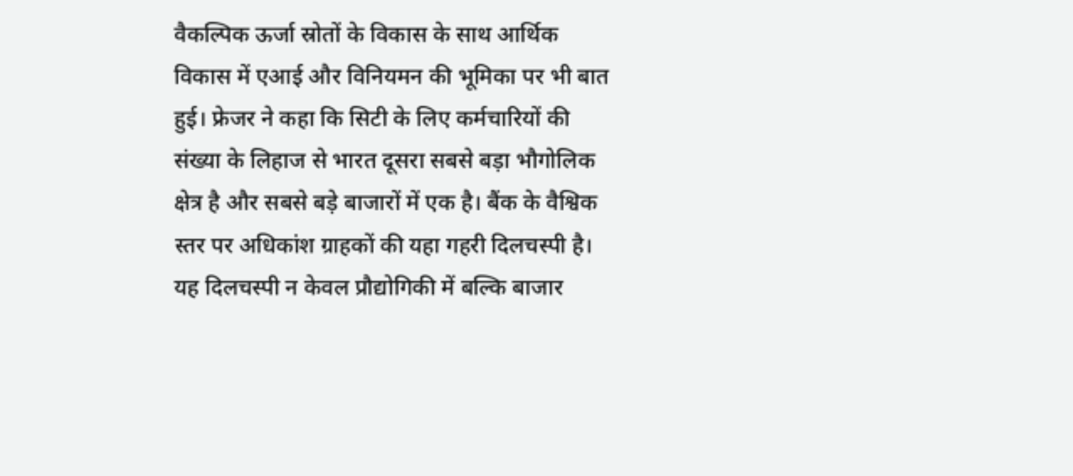वैकल्पिक ऊर्जा स्रोतों के विकास के साथ आर्थिक विकास में एआई और विनियमन की भूमिका पर भी बात हुई। फ्रेजर ने कहा कि सिटी के लिए कर्मचारियों की संख्या के लिहाज से भारत दूसरा सबसे बड़ा भौगोलिक क्षेत्र है और सबसे बड़े बाजारों में एक है। बैंक के वैश्विक स्तर पर अधिकांश ग्राहकों की यहा गहरी दिलचस्पी है। यह दिलचस्पी न केवल प्रौद्योगिकी में बल्कि बाजार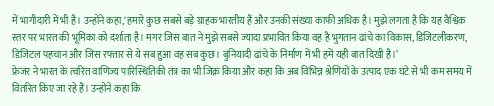में भागीदारी में भी है। उन्होंने कहा,‘हमारे कुछ सबसे बड़े ग्राहक भारतीय हैं और उनकी संख्या काफी अधिक है। मुझे लगता है कि यह वैश्विक स्तर पर भारत की भूमिका को दर्शाता है। मगर जिस बात ने मुझे सबसे ज्यादा प्रभावित किया वह है भुगतान ढांचे का विकास, डिजिटलीकरण, डिजिटल पहचान और जिस रफ्तार से ये सब हुआ वह सब कुछ। बुनियादी ढांचे के निर्माण में भी हमें यही बात दिखी है।’
फ्रेजर ने भारत के त्वरित वाणिज्य पारिस्थितिकी तंत्र का भी जिक्र किया और कहा कि अब विभिन्न श्रेणियों के उत्पाद एक घंटे से भी कम समय में वितरित किए जा रहे हैं। उन्होंने कहा कि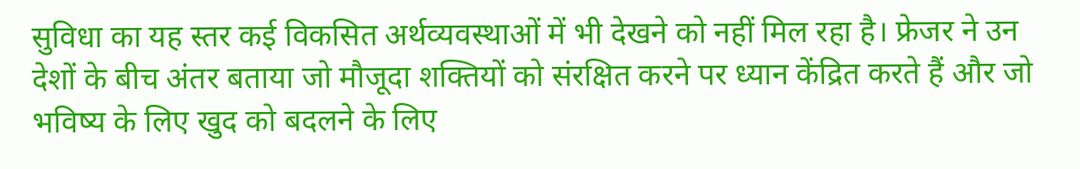सुविधा का यह स्तर कई विकसित अर्थव्यवस्थाओं में भी देखने को नहीं मिल रहा है। फ्रेजर ने उन देशों के बीच अंतर बताया जो मौजूदा शक्तियों को संरक्षित करने पर ध्यान केंद्रित करते हैं और जो भविष्य के लिए खुद को बदलने के लिए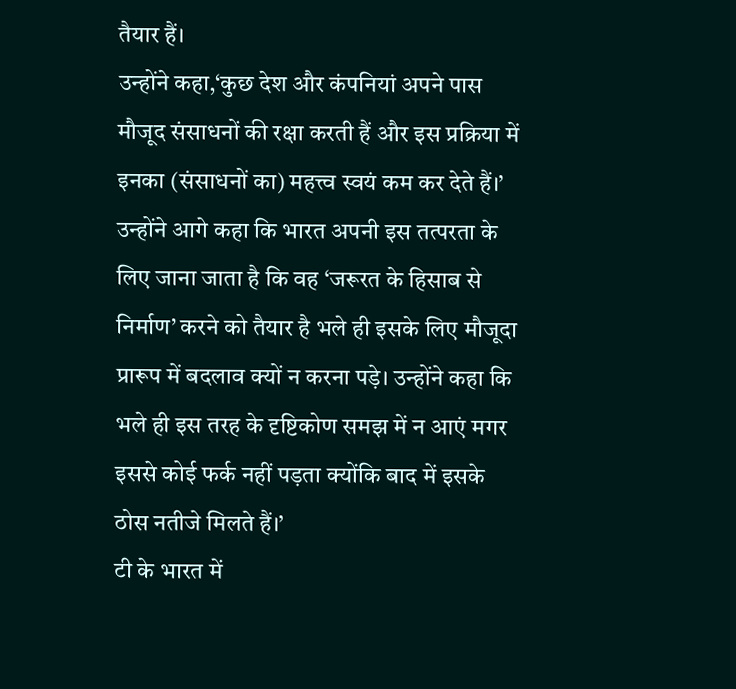तैयार हैं।
उन्होंने कहा,‘कुछ देश और कंपनियां अपने पास मौजूद संसाधनों की रक्षा करती हैं और इस प्रक्रिया में इनका (संसाधनों का) महत्त्व स्वयं कम कर देते हैं।’ उन्होंने आगे कहा कि भारत अपनी इस तत्परता के लिए जाना जाता है कि वह ‘जरूरत के हिसाब से निर्माण’ करने को तैयार है भले ही इसके लिए मौजूदा प्रारूप में बदलाव क्यों न करना पड़े। उन्होंने कहा कि भले ही इस तरह के दृष्टिकोण समझ में न आएं मगर इससे कोई फर्क नहीं पड़ता क्योंकि बाद में इसके ठोस नतीजे मिलते हैं।’
टी के भारत में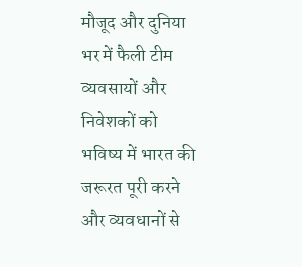मौजूद और दुनिया भर में फैली टीम व्यवसायों और निवेशकों को भविष्य में भारत की जरूरत पूरी करने और व्यवधानों से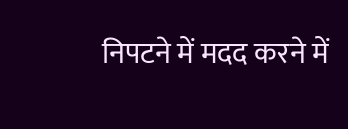निपटने में मदद करने में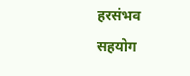हरसंभव सहयोग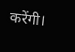करेंगी।